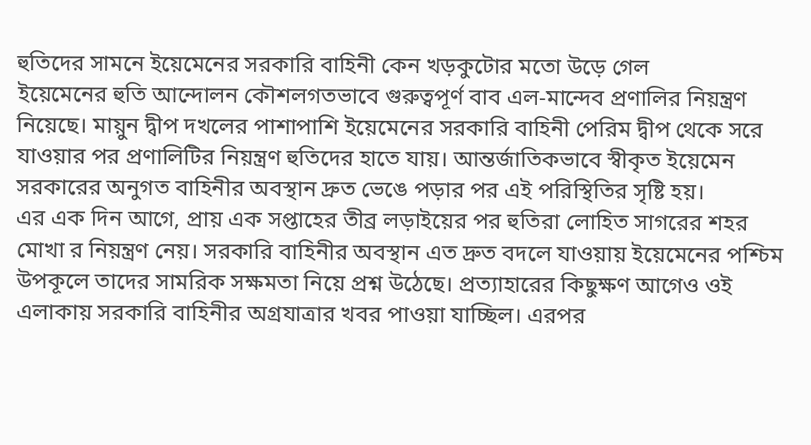হুতিদের সামনে ইয়েমেনের সরকারি বাহিনী কেন খড়কুটোর মতো উড়ে গেল
ইয়েমেনের হুতি আন্দোলন কৌশলগতভাবে গুরুত্বপূর্ণ বাব এল-মান্দেব প্রণালির নিয়ন্ত্রণ নিয়েছে। মায়ুন দ্বীপ দখলের পাশাপাশি ইয়েমেনের সরকারি বাহিনী পেরিম দ্বীপ থেকে সরে যাওয়ার পর প্রণালিটির নিয়ন্ত্রণ হুতিদের হাতে যায়। আন্তর্জাতিকভাবে স্বীকৃত ইয়েমেন সরকারের অনুগত বাহিনীর অবস্থান দ্রুত ভেঙে পড়ার পর এই পরিস্থিতির সৃষ্টি হয়।
এর এক দিন আগে, প্রায় এক সপ্তাহের তীব্র লড়াইয়ের পর হুতিরা লোহিত সাগরের শহর মোখা র নিয়ন্ত্রণ নেয়। সরকারি বাহিনীর অবস্থান এত দ্রুত বদলে যাওয়ায় ইয়েমেনের পশ্চিম উপকূলে তাদের সামরিক সক্ষমতা নিয়ে প্রশ্ন উঠেছে। প্রত্যাহারের কিছুক্ষণ আগেও ওই এলাকায় সরকারি বাহিনীর অগ্রযাত্রার খবর পাওয়া যাচ্ছিল। এরপর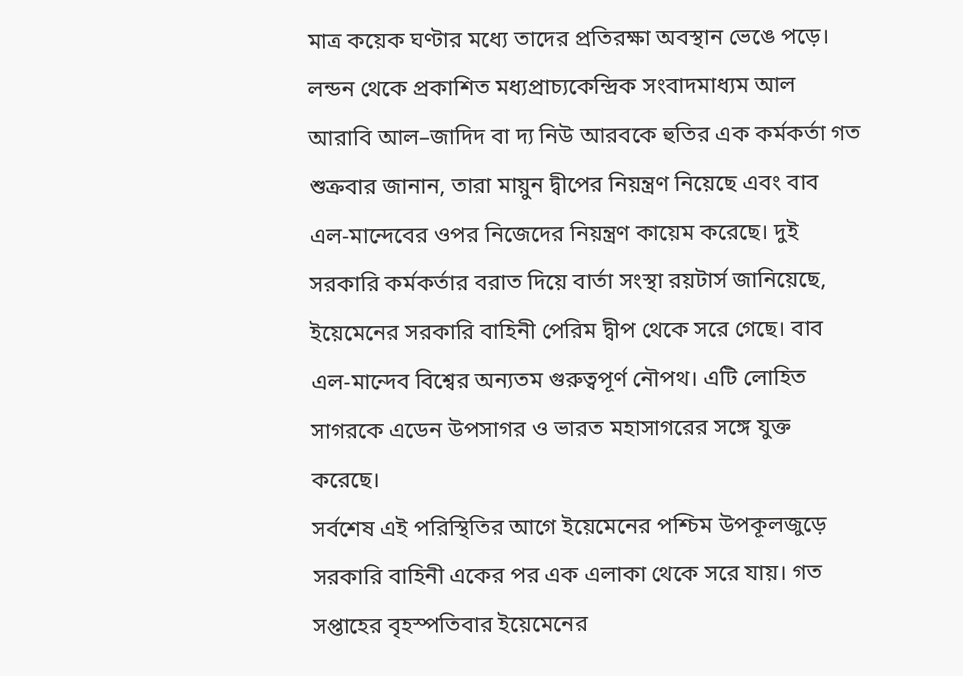মাত্র কয়েক ঘণ্টার মধ্যে তাদের প্রতিরক্ষা অবস্থান ভেঙে পড়ে।
লন্ডন থেকে প্রকাশিত মধ্যপ্রাচ্যকেন্দ্রিক সংবাদমাধ্যম আল আরাবি আল–জাদিদ বা দ্য নিউ আরবকে হুতির এক কর্মকর্তা গত শুক্রবার জানান, তারা মায়ুন দ্বীপের নিয়ন্ত্রণ নিয়েছে এবং বাব এল-মান্দেবের ওপর নিজেদের নিয়ন্ত্রণ কায়েম করেছে। দুই সরকারি কর্মকর্তার বরাত দিয়ে বার্তা সংস্থা রয়টার্স জানিয়েছে, ইয়েমেনের সরকারি বাহিনী পেরিম দ্বীপ থেকে সরে গেছে। বাব এল-মান্দেব বিশ্বের অন্যতম গুরুত্বপূর্ণ নৌপথ। এটি লোহিত সাগরকে এডেন উপসাগর ও ভারত মহাসাগরের সঙ্গে যুক্ত করেছে।
সর্বশেষ এই পরিস্থিতির আগে ইয়েমেনের পশ্চিম উপকূলজুড়ে সরকারি বাহিনী একের পর এক এলাকা থেকে সরে যায়। গত সপ্তাহের বৃহস্পতিবার ইয়েমেনের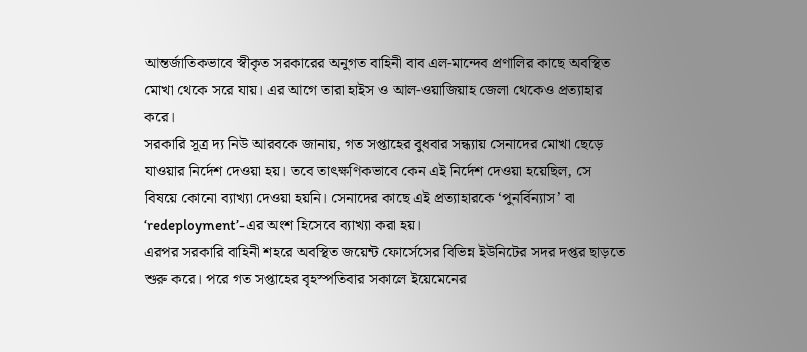আন্তর্জাতিকভাবে স্বীকৃত সরকারের অনুগত বাহিনী বাব এল-মান্দেব প্রণালির কাছে অবস্থিত মোখা থেকে সরে যায়। এর আগে তারা হাইস ও আল-ওয়াজিয়াহ জেলা থেকেও প্রত্যাহার করে।
সরকারি সূত্র দ্য নিউ আরবকে জানায়, গত সপ্তাহের বুধবার সন্ধ্যায় সেনাদের মোখা ছেড়ে যাওয়ার নির্দেশ দেওয়া হয়। তবে তাৎক্ষণিকভাবে কেন এই নির্দেশ দেওয়া হয়েছিল, সে বিষয়ে কোনো ব্যাখ্যা দেওয়া হয়নি। সেনাদের কাছে এই প্রত্যাহারকে ‘পুনর্বিন্যাস’ বা ‘redeployment’-এর অংশ হিসেবে ব্যাখ্যা করা হয়।
এরপর সরকারি বাহিনী শহরে অবস্থিত জয়েন্ট ফোর্সেসের বিভিন্ন ইউনিটের সদর দপ্তর ছাড়তে শুরু করে। পরে গত সপ্তাহের বৃহস্পতিবার সকালে ইয়েমেনের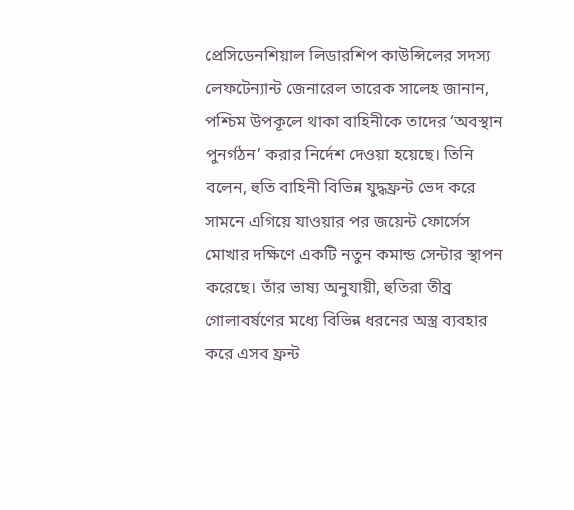প্রেসিডেনশিয়াল লিডারশিপ কাউন্সিলের সদস্য লেফটেন্যান্ট জেনারেল তারেক সালেহ জানান, পশ্চিম উপকূলে থাকা বাহিনীকে তাদের ‘অবস্থান পুনর্গঠন’ করার নির্দেশ দেওয়া হয়েছে। তিনি বলেন, হুতি বাহিনী বিভিন্ন যুদ্ধফ্রন্ট ভেদ করে সামনে এগিয়ে যাওয়ার পর জয়েন্ট ফোর্সেস মোখার দক্ষিণে একটি নতুন কমান্ড সেন্টার স্থাপন করেছে। তাঁর ভাষ্য অনুযায়ী, হুতিরা তীব্র গোলাবর্ষণের মধ্যে বিভিন্ন ধরনের অস্ত্র ব্যবহার করে এসব ফ্রন্ট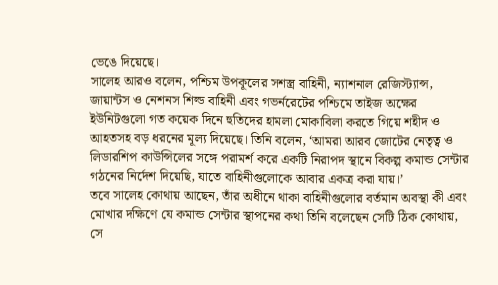ভেঙে দিয়েছে।
সালেহ আরও বলেন, পশ্চিম উপকূলের সশস্ত্র বাহিনী, ন্যাশনাল রেজিস্ট্যান্স, জায়ান্টস ও নেশনস শিল্ড বাহিনী এবং গভর্নরেটের পশ্চিমে তাইজ অক্ষের ইউনিটগুলো গত কয়েক দিনে হুতিদের হামলা মোকাবিলা করতে গিয়ে শহীদ ও আহতসহ বড় ধরনের মূল্য দিয়েছে। তিনি বলেন, ‘আমরা আরব জোটের নেতৃত্ব ও লিডারশিপ কাউন্সিলের সঙ্গে পরামর্শ করে একটি নিরাপদ স্থানে বিকল্প কমান্ড সেন্টার গঠনের নির্দেশ দিয়েছি, যাতে বাহিনীগুলোকে আবার একত্র করা যায়।’
তবে সালেহ কোথায় আছেন, তাঁর অধীনে থাকা বাহিনীগুলোর বর্তমান অবস্থা কী এবং মোখার দক্ষিণে যে কমান্ড সেন্টার স্থাপনের কথা তিনি বলেছেন সেটি ঠিক কোথায়, সে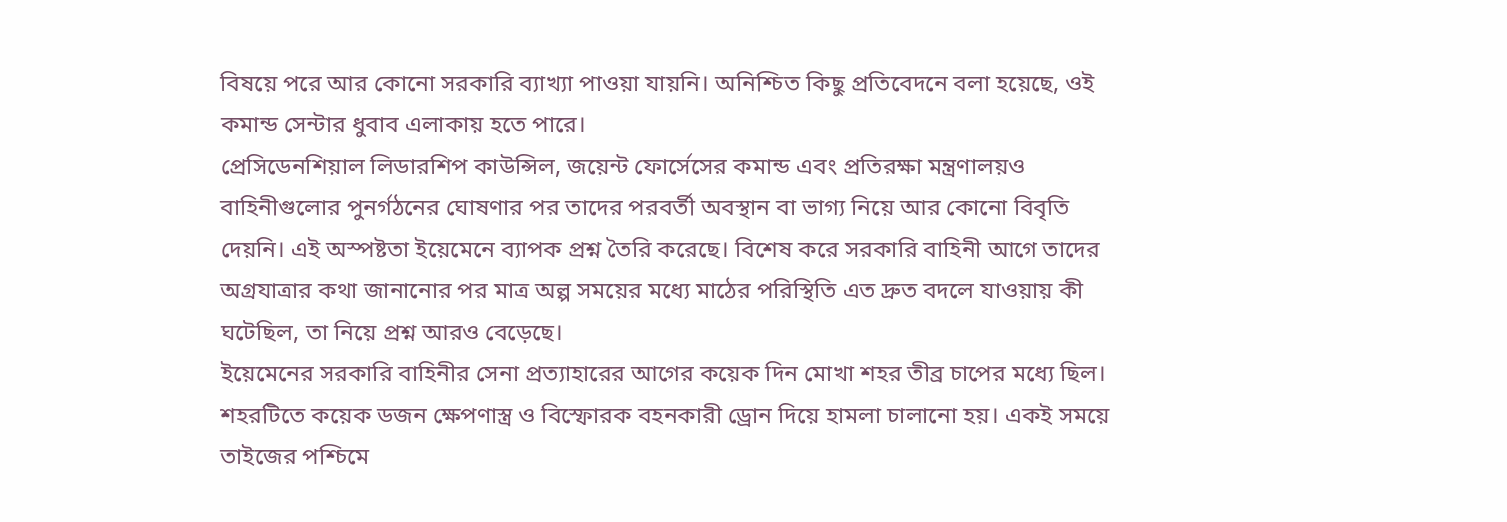বিষয়ে পরে আর কোনো সরকারি ব্যাখ্যা পাওয়া যায়নি। অনিশ্চিত কিছু প্রতিবেদনে বলা হয়েছে, ওই কমান্ড সেন্টার ধুবাব এলাকায় হতে পারে।
প্রেসিডেনশিয়াল লিডারশিপ কাউন্সিল, জয়েন্ট ফোর্সেসের কমান্ড এবং প্রতিরক্ষা মন্ত্রণালয়ও বাহিনীগুলোর পুনর্গঠনের ঘোষণার পর তাদের পরবর্তী অবস্থান বা ভাগ্য নিয়ে আর কোনো বিবৃতি দেয়নি। এই অস্পষ্টতা ইয়েমেনে ব্যাপক প্রশ্ন তৈরি করেছে। বিশেষ করে সরকারি বাহিনী আগে তাদের অগ্রযাত্রার কথা জানানোর পর মাত্র অল্প সময়ের মধ্যে মাঠের পরিস্থিতি এত দ্রুত বদলে যাওয়ায় কী ঘটেছিল, তা নিয়ে প্রশ্ন আরও বেড়েছে।
ইয়েমেনের সরকারি বাহিনীর সেনা প্রত্যাহারের আগের কয়েক দিন মোখা শহর তীব্র চাপের মধ্যে ছিল। শহরটিতে কয়েক ডজন ক্ষেপণাস্ত্র ও বিস্ফোরক বহনকারী ড্রোন দিয়ে হামলা চালানো হয়। একই সময়ে তাইজের পশ্চিমে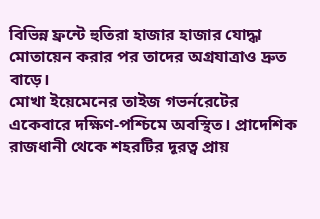বিভিন্ন ফ্রন্টে হুতিরা হাজার হাজার যোদ্ধা মোতায়েন করার পর তাদের অগ্রযাত্রাও দ্রুত বাড়ে।
মোখা ইয়েমেনের তাইজ গভর্নরেটের একেবারে দক্ষিণ-পশ্চিমে অবস্থিত। প্রাদেশিক রাজধানী থেকে শহরটির দূরত্ব প্রায়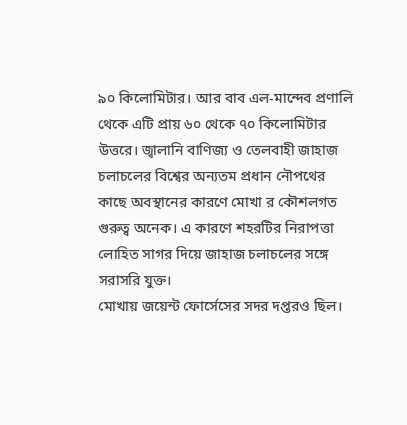৯০ কিলোমিটার। আর বাব এল-মান্দেব প্রণালি থেকে এটি প্রায় ৬০ থেকে ৭০ কিলোমিটার উত্তরে। জ্বালানি বাণিজ্য ও তেলবাহী জাহাজ চলাচলের বিশ্বের অন্যতম প্রধান নৌপথের কাছে অবস্থানের কারণে মোখা র কৌশলগত গুরুত্ব অনেক। এ কারণে শহরটির নিরাপত্তা লোহিত সাগর দিয়ে জাহাজ চলাচলের সঙ্গে সরাসরি যুক্ত।
মোখায় জয়েন্ট ফোর্সেসের সদর দপ্তরও ছিল।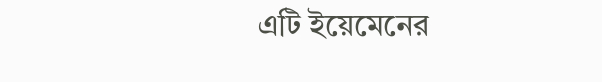এটি ইয়েমেনের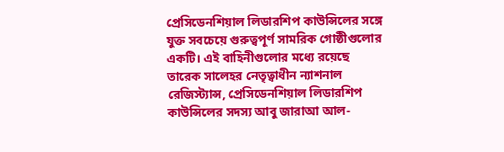প্রেসিডেনশিয়াল লিডারশিপ কাউন্সিলের সঙ্গে যুক্ত সবচেয়ে গুরুত্বপূর্ণ সামরিক গোষ্ঠীগুলোর একটি। এই বাহিনীগুলোর মধ্যে রয়েছে তারেক সালেহর নেতৃত্বাধীন ন্যাশনাল রেজিস্ট্যান্স, প্রেসিডেনশিয়াল লিডারশিপ কাউন্সিলের সদস্য আবু জারাআ আল-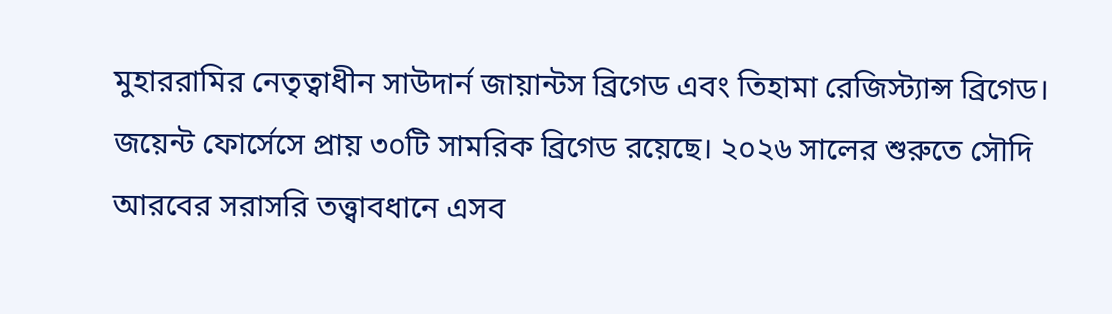মুহাররামির নেতৃত্বাধীন সাউদার্ন জায়ান্টস ব্রিগেড এবং তিহামা রেজিস্ট্যান্স ব্রিগেড।
জয়েন্ট ফোর্সেসে প্রায় ৩০টি সামরিক ব্রিগেড রয়েছে। ২০২৬ সালের শুরুতে সৌদি আরবের সরাসরি তত্ত্বাবধানে এসব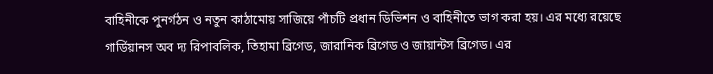বাহিনীকে পুনর্গঠন ও নতুন কাঠামোয় সাজিয়ে পাঁচটি প্রধান ডিভিশন ও বাহিনীতে ভাগ করা হয়। এর মধ্যে রয়েছে গার্ডিয়ানস অব দ্য রিপাবলিক, তিহামা ব্রিগেড, জারানিক ব্রিগেড ও জায়ান্টস ব্রিগেড। এর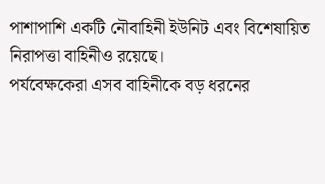পাশাপাশি একটি নৌবাহিনী ইউনিট এবং বিশেষায়িত নিরাপত্তা বাহিনীও রয়েছে।
পর্যবেক্ষকেরা এসব বাহিনীকে বড় ধরনের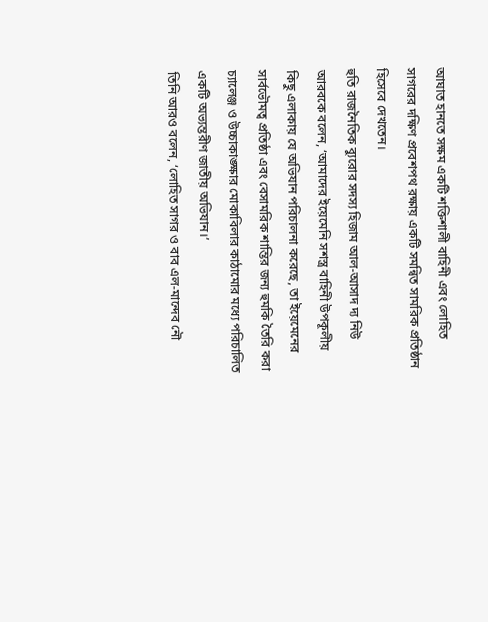আঘাত হানতে সক্ষম একটি শক্তিশালী বাহিনী এবং লোহিত সাগরের দক্ষিণ প্রবেশপথ রক্ষায় একটি সমন্বিত সামরিক প্রতিষ্ঠান হিসেবে দেখতেন।
হুতি রাজনৈতিক ব্যুরোর সদস্য হিজাম আল-আসাদ দ্য নিউ আরবকে বলেন, ‘আমাদের ইয়েমেনি সশস্ত্র বাহিনী উপকূলীয় কিছু এলাকায় যে অভিযান পরিচালনা করেছে, তা ইয়েমেনের সার্বভৌমত্ব প্রতিষ্ঠা এবং বেসামরিক শান্তির জন্য হুমকি তৈরি করা চ্যালেঞ্জ ও উচ্চাকাঙ্ক্ষার মোকাবিলার কাঠামোর মধ্যে পরিচালিত একটি অভ্যন্তরীণ জাতীয় অভিযান।’
তিনি আরও বলেন, ‘লোহিত সাগর ও বাব এল-মান্দেব নৌ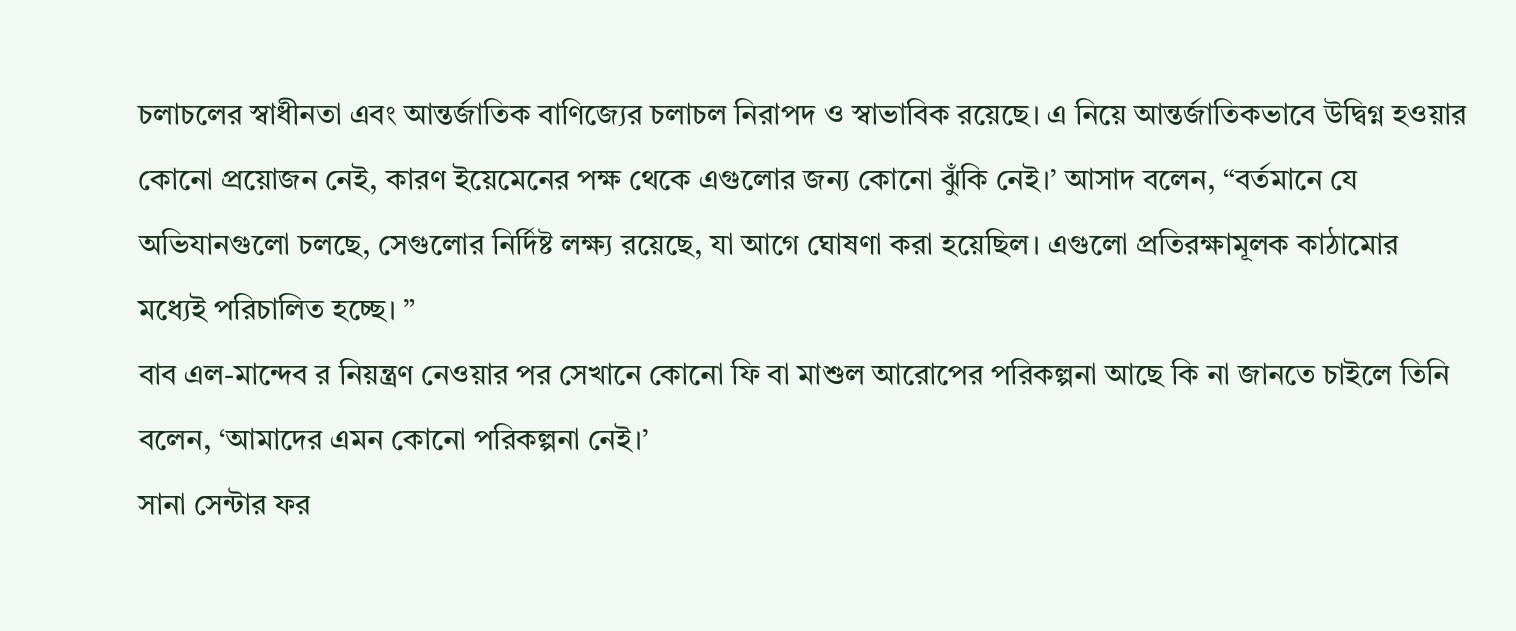চলাচলের স্বাধীনতা এবং আন্তর্জাতিক বাণিজ্যের চলাচল নিরাপদ ও স্বাভাবিক রয়েছে। এ নিয়ে আন্তর্জাতিকভাবে উদ্বিগ্ন হওয়ার কোনো প্রয়োজন নেই, কারণ ইয়েমেনের পক্ষ থেকে এগুলোর জন্য কোনো ঝুঁকি নেই।’ আসাদ বলেন, “বর্তমানে যে অভিযানগুলো চলছে, সেগুলোর নির্দিষ্ট লক্ষ্য রয়েছে, যা আগে ঘোষণা করা হয়েছিল। এগুলো প্রতিরক্ষামূলক কাঠামোর মধ্যেই পরিচালিত হচ্ছে। ”
বাব এল-মান্দেব র নিয়ন্ত্রণ নেওয়ার পর সেখানে কোনো ফি বা মাশুল আরোপের পরিকল্পনা আছে কি না জানতে চাইলে তিনি বলেন, ‘আমাদের এমন কোনো পরিকল্পনা নেই।’
সানা সেন্টার ফর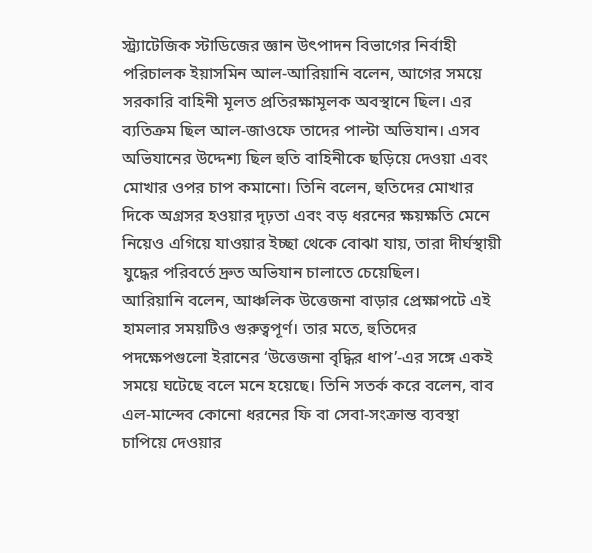স্ট্র্যাটেজিক স্টাডিজের জ্ঞান উৎপাদন বিভাগের নির্বাহী পরিচালক ইয়াসমিন আল-আরিয়ানি বলেন, আগের সময়ে সরকারি বাহিনী মূলত প্রতিরক্ষামূলক অবস্থানে ছিল। এর ব্যতিক্রম ছিল আল-জাওফে তাদের পাল্টা অভিযান। এসব অভিযানের উদ্দেশ্য ছিল হুতি বাহিনীকে ছড়িয়ে দেওয়া এবং মোখার ওপর চাপ কমানো। তিনি বলেন, হুতিদের মোখার দিকে অগ্রসর হওয়ার দৃঢ়তা এবং বড় ধরনের ক্ষয়ক্ষতি মেনে নিয়েও এগিয়ে যাওয়ার ইচ্ছা থেকে বোঝা যায়, তারা দীর্ঘস্থায়ী যুদ্ধের পরিবর্তে দ্রুত অভিযান চালাতে চেয়েছিল।
আরিয়ানি বলেন, আঞ্চলিক উত্তেজনা বাড়ার প্রেক্ষাপটে এই হামলার সময়টিও গুরুত্বপূর্ণ। তার মতে, হুতিদের পদক্ষেপগুলো ইরানের ‘উত্তেজনা বৃদ্ধির ধাপ’-এর সঙ্গে একই সময়ে ঘটেছে বলে মনে হয়েছে। তিনি সতর্ক করে বলেন, বাব এল-মান্দেব কোনো ধরনের ফি বা সেবা-সংক্রান্ত ব্যবস্থা চাপিয়ে দেওয়ার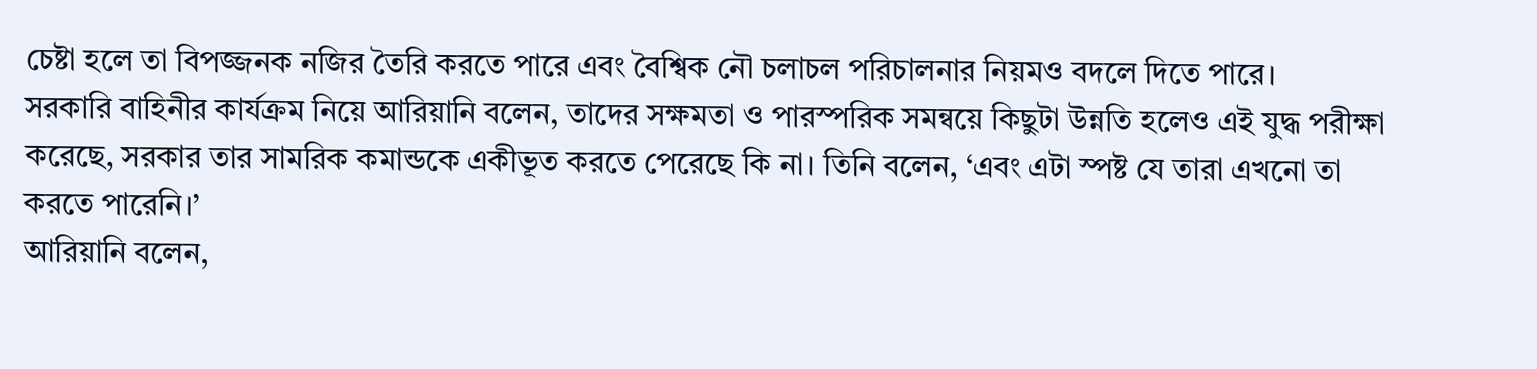চেষ্টা হলে তা বিপজ্জনক নজির তৈরি করতে পারে এবং বৈশ্বিক নৌ চলাচল পরিচালনার নিয়মও বদলে দিতে পারে।
সরকারি বাহিনীর কার্যক্রম নিয়ে আরিয়ানি বলেন, তাদের সক্ষমতা ও পারস্পরিক সমন্বয়ে কিছুটা উন্নতি হলেও এই যুদ্ধ পরীক্ষা করেছে, সরকার তার সামরিক কমান্ডকে একীভূত করতে পেরেছে কি না। তিনি বলেন, ‘এবং এটা স্পষ্ট যে তারা এখনো তা করতে পারেনি।’
আরিয়ানি বলেন,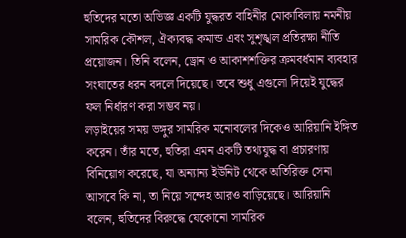হুতিদের মতো অভিজ্ঞ একটি যুদ্ধরত বাহিনীর মোকাবিলায় নমনীয় সামরিক কৌশল, ঐক্যবদ্ধ কমান্ড এবং সুশৃঙ্খল প্রতিরক্ষা নীতি প্রয়োজন। তিনি বলেন, ড্রোন ও আকাশশক্তির ক্রমবর্ধমান ব্যবহার সংঘাতের ধরন বদলে দিয়েছে। তবে শুধু এগুলো দিয়েই যুদ্ধের ফল নির্ধারণ করা সম্ভব নয়।
লড়াইয়ের সময় ভঙ্গুর সামরিক মনোবলের দিকেও আরিয়ানি ইঙ্গিত করেন। তাঁর মতে, হুতিরা এমন একটি তথ্যযুদ্ধ বা প্রচারণায় বিনিয়োগ করেছে, যা অন্যান্য ইউনিট থেকে অতিরিক্ত সেনা আসবে কি না, তা নিয়ে সন্দেহ আরও বাড়িয়েছে। আরিয়ানি বলেন, হুতিদের বিরুদ্ধে যেকোনো সামরিক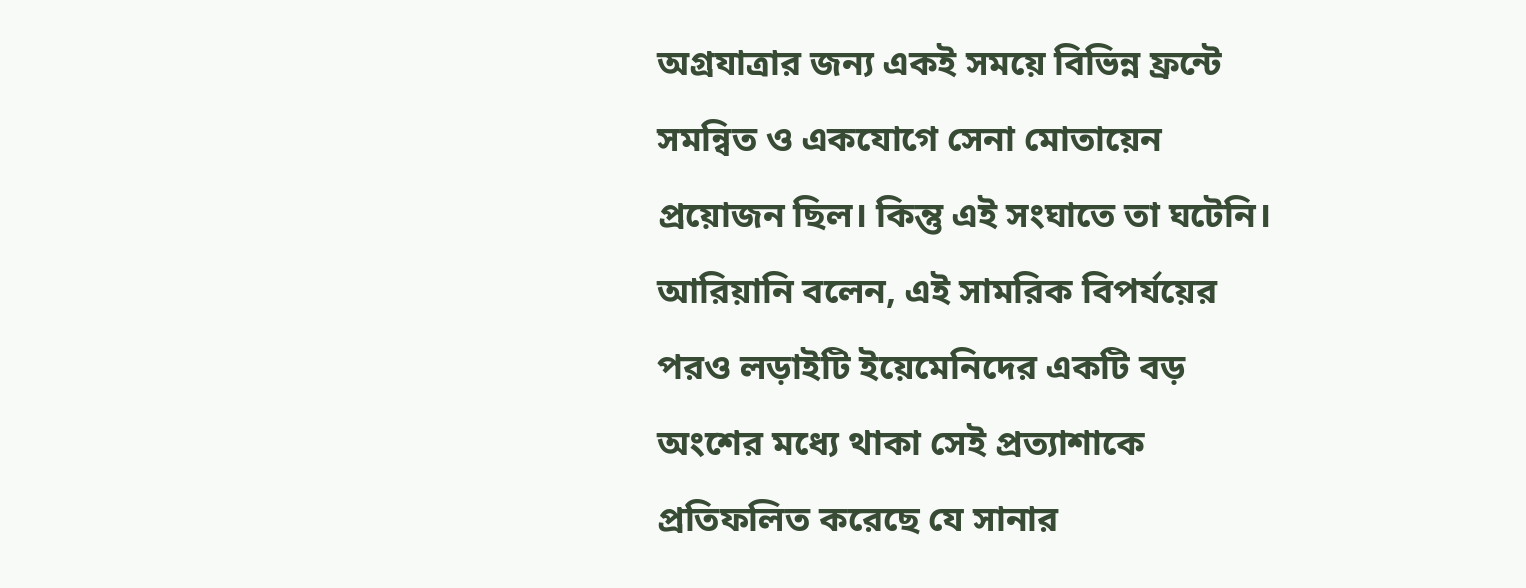অগ্রযাত্রার জন্য একই সময়ে বিভিন্ন ফ্রন্টে সমন্বিত ও একযোগে সেনা মোতায়েন প্রয়োজন ছিল। কিন্তু এই সংঘাতে তা ঘটেনি।
আরিয়ানি বলেন, এই সামরিক বিপর্যয়ের পরও লড়াইটি ইয়েমেনিদের একটি বড় অংশের মধ্যে থাকা সেই প্রত্যাশাকে প্রতিফলিত করেছে যে সানার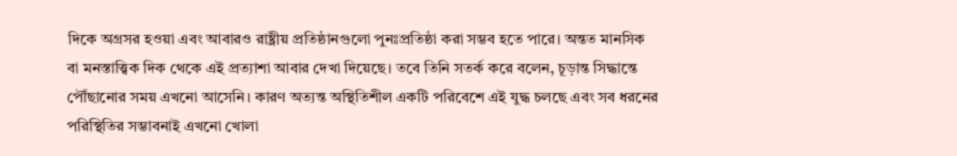দিকে অগ্রসর হওয়া এবং আবারও রাষ্ট্রীয় প্রতিষ্ঠানগুলো পুনঃপ্রতিষ্ঠা করা সম্ভব হতে পারে। অন্তত মানসিক বা মনস্তাত্ত্বিক দিক থেকে এই প্রত্যাশা আবার দেখা দিয়েছে। তবে তিনি সতর্ক করে বলেন, চূড়ান্ত সিদ্ধান্তে পৌঁছানোর সময় এখনো আসেনি। কারণ অত্যন্ত অস্থিতিশীল একটি পরিবেশে এই যুদ্ধ চলছে এবং সব ধরনের পরিস্থিতির সম্ভাবনাই এখনো খোলা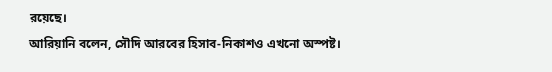রয়েছে।
আরিয়ানি বলেন, সৌদি আরবের হিসাব-নিকাশও এখনো অস্পষ্ট।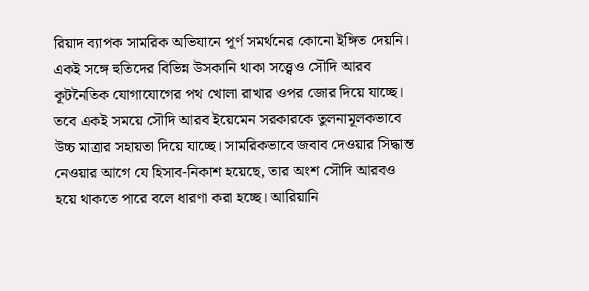রিয়াদ ব্যাপক সামরিক অভিযানে পূর্ণ সমর্থনের কোনো ইঙ্গিত দেয়নি। একই সঙ্গে হুতিদের বিভিন্ন উসকানি থাকা সত্ত্বেও সৌদি আরব কূটনৈতিক যোগাযোগের পথ খোলা রাখার ওপর জোর দিয়ে যাচ্ছে। তবে একই সময়ে সৌদি আরব ইয়েমেন সরকারকে তুলনামূলকভাবে উচ্চ মাত্রার সহায়তা দিয়ে যাচ্ছে। সামরিকভাবে জবাব দেওয়ার সিদ্ধান্ত নেওয়ার আগে যে হিসাব-নিকাশ হয়েছে, তার অংশ সৌদি আরবও হয়ে থাকতে পারে বলে ধারণা করা হচ্ছে। আরিয়ানি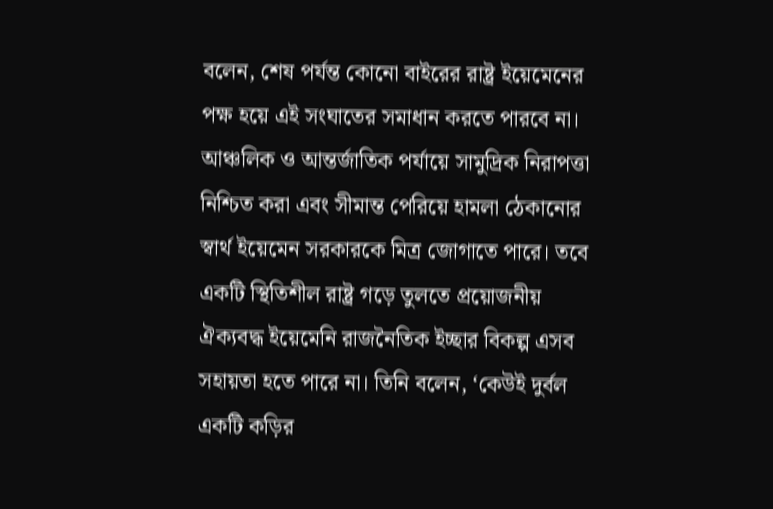বলেন, শেষ পর্যন্ত কোনো বাইরের রাষ্ট্র ইয়েমেনের পক্ষ হয়ে এই সংঘাতের সমাধান করতে পারবে না।
আঞ্চলিক ও আন্তর্জাতিক পর্যায়ে সামুদ্রিক নিরাপত্তা নিশ্চিত করা এবং সীমান্ত পেরিয়ে হামলা ঠেকানোর স্বার্থ ইয়েমেন সরকারকে মিত্র জোগাতে পারে। তবে একটি স্থিতিশীল রাষ্ট্র গড়ে তুলতে প্রয়োজনীয় ঐক্যবদ্ধ ইয়েমেনি রাজনৈতিক ইচ্ছার বিকল্প এসব সহায়তা হতে পারে না। তিনি বলেন, ‘কেউই দুর্বল একটি কড়ির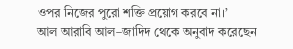ওপর নিজের পুরো শক্তি প্রয়োগ করবে না।’
আল আরাবি আল–জাদিদ থেকে অনুবাদ করেছেন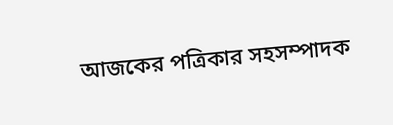আজকের পত্রিকার সহসম্পাদক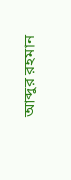আব্দুর রহমান